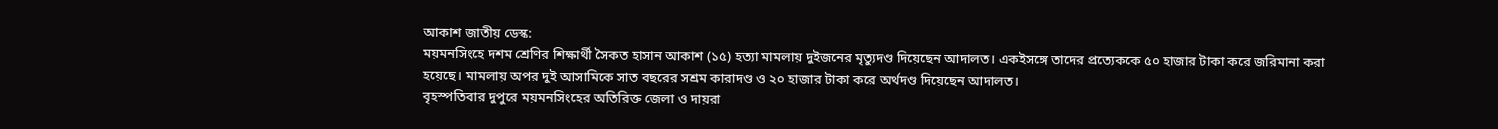আকাশ জাতীয় ডেস্ক:
ময়মনসিংহে দশম শ্রেণির শিক্ষার্থী সৈকত হাসান আকাশ (১৫) হত্যা মামলায় দুইজনের মৃত্যুদণ্ড দিয়েছেন আদালত। একইসঙ্গে তাদের প্রত্যেককে ৫০ হাজার টাকা করে জরিমানা করা হয়েছে। মামলায় অপর দুই আসামিকে সাত বছরের সশ্রম কারাদণ্ড ও ২০ হাজার টাকা করে অর্থদণ্ড দিয়েছেন আদালত।
বৃহস্পতিবার দুপুরে ময়মনসিংহের অতিরিক্ত জেলা ও দায়রা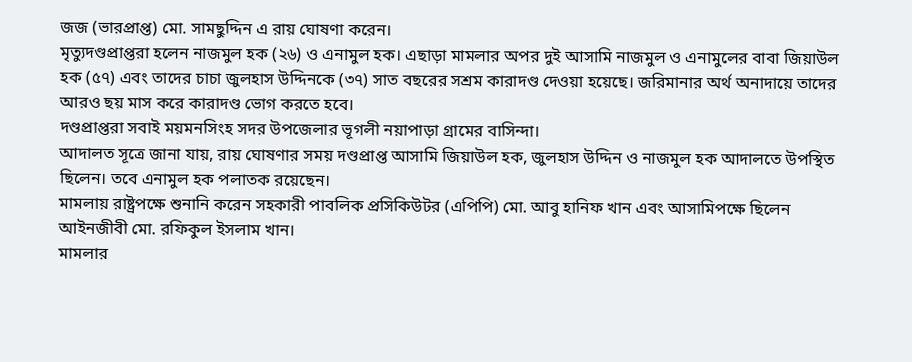জজ (ভারপ্রাপ্ত) মো. সামছুদ্দিন এ রায় ঘোষণা করেন।
মৃত্যুদণ্ডপ্রাপ্তরা হলেন নাজমুল হক (২৬) ও এনামুল হক। এছাড়া মামলার অপর দুই আসামি নাজমুল ও এনামুলের বাবা জিয়াউল হক (৫৭) এবং তাদের চাচা জুলহাস উদ্দিনকে (৩৭) সাত বছরের সশ্রম কারাদণ্ড দেওয়া হয়েছে। জরিমানার অর্থ অনাদায়ে তাদের আরও ছয় মাস করে কারাদণ্ড ভোগ করতে হবে।
দণ্ডপ্রাপ্তরা সবাই ময়মনসিংহ সদর উপজেলার ভূগলী নয়াপাড়া গ্রামের বাসিন্দা।
আদালত সূত্রে জানা যায়, রায় ঘোষণার সময় দণ্ডপ্রাপ্ত আসামি জিয়াউল হক, জুলহাস উদ্দিন ও নাজমুল হক আদালতে উপস্থিত ছিলেন। তবে এনামুল হক পলাতক রয়েছেন।
মামলায় রাষ্ট্রপক্ষে শুনানি করেন সহকারী পাবলিক প্রসিকিউটর (এপিপি) মো. আবু হানিফ খান এবং আসামিপক্ষে ছিলেন আইনজীবী মো. রফিকুল ইসলাম খান।
মামলার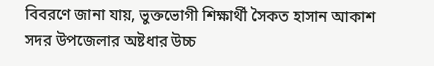বিবরণে জানা যায়, ভুক্তভোগী শিক্ষার্থী সৈকত হাসান আকাশ সদর উপজেলার অষ্টধার উচ্চ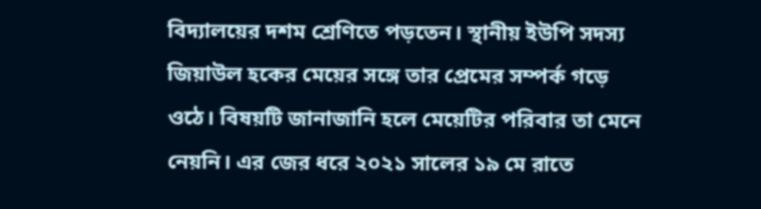বিদ্যালয়ের দশম শ্রেণিতে পড়তেন। স্থানীয় ইউপি সদস্য জিয়াউল হকের মেয়ের সঙ্গে তার প্রেমের সম্পর্ক গড়ে ওঠে। বিষয়টি জানাজানি হলে মেয়েটির পরিবার তা মেনে নেয়নি। এর জের ধরে ২০২১ সালের ১৯ মে রাতে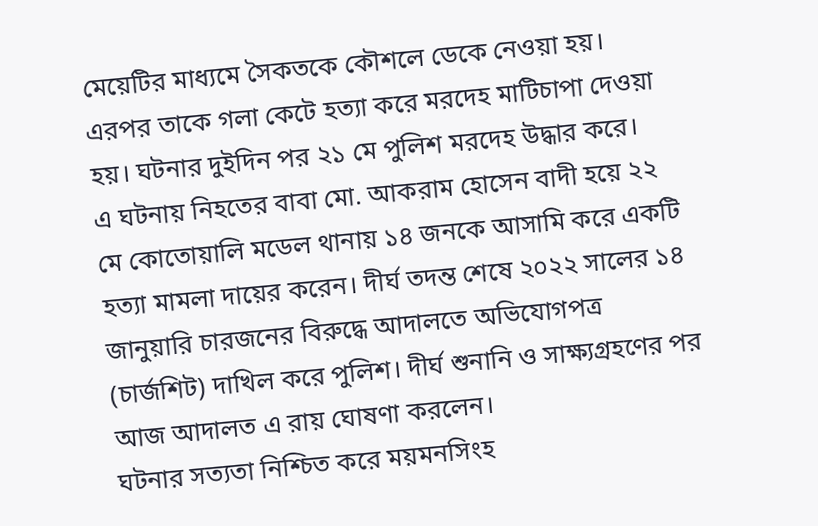মেয়েটির মাধ্যমে সৈকতকে কৌশলে ডেকে নেওয়া হয়। এরপর তাকে গলা কেটে হত্যা করে মরদেহ মাটিচাপা দেওয়া হয়। ঘটনার দুইদিন পর ২১ মে পুলিশ মরদেহ উদ্ধার করে।
এ ঘটনায় নিহতের বাবা মো. আকরাম হোসেন বাদী হয়ে ২২ মে কোতোয়ালি মডেল থানায় ১৪ জনকে আসামি করে একটি হত্যা মামলা দায়ের করেন। দীর্ঘ তদন্ত শেষে ২০২২ সালের ১৪ জানুয়ারি চারজনের বিরুদ্ধে আদালতে অভিযোগপত্র (চার্জশিট) দাখিল করে পুলিশ। দীর্ঘ শুনানি ও সাক্ষ্যগ্রহণের পর আজ আদালত এ রায় ঘোষণা করলেন।
ঘটনার সত্যতা নিশ্চিত করে ময়মনসিংহ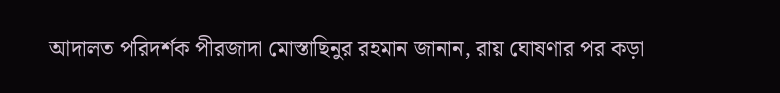আদালত পরিদর্শক পীরজাদা মোস্তাছিনুর রহমান জানান, রায় ঘোষণার পর কড়া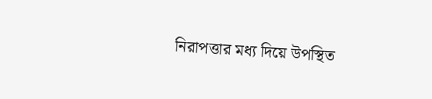নিরাপত্তার মধ্য দিয়ে উপস্থিত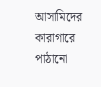আসামিদের কারাগারে পাঠানো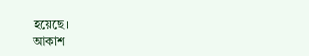হয়েছে।
আকাশ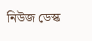নিউজ ডেস্ক